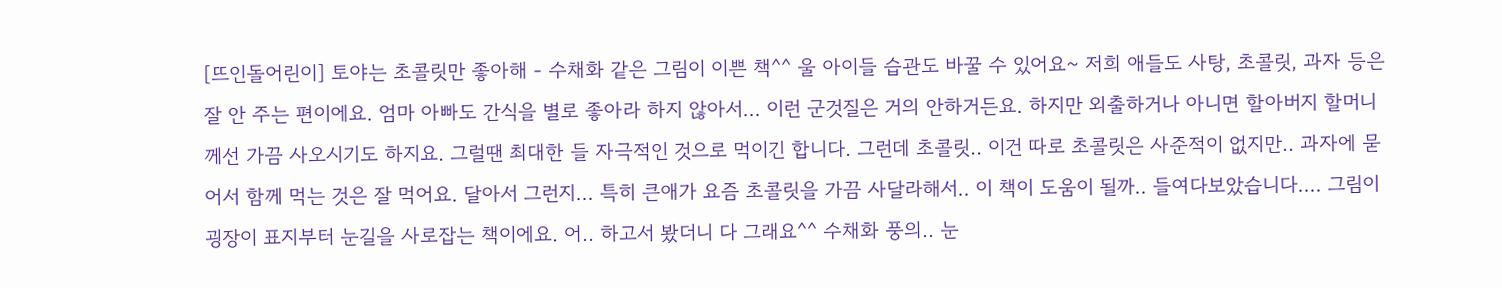[뜨인돌어린이] 토야는 초콜릿만 좋아해 - 수채화 같은 그림이 이쁜 책^^ 울 아이들 습관도 바꿀 수 있어요~ 저희 애들도 사탕, 초콜릿, 과자 등은 잘 안 주는 편이에요. 엄마 아빠도 간식을 별로 좋아라 하지 않아서... 이런 군것질은 거의 안하거든요. 하지만 외출하거나 아니면 할아버지 할머니께선 가끔 사오시기도 하지요. 그럴땐 최대한 들 자극적인 것으로 먹이긴 합니다. 그런데 초콜릿.. 이건 따로 초콜릿은 사준적이 없지만.. 과자에 묻어서 함께 먹는 것은 잘 먹어요. 달아서 그런지... 특히 큰애가 요즘 초콜릿을 가끔 사달라해서.. 이 책이 도움이 될까.. 들여다보았습니다.... 그림이 굉장이 표지부터 눈길을 사로잡는 책이에요. 어.. 하고서 봤더니 다 그래요^^ 수채화 풍의.. 눈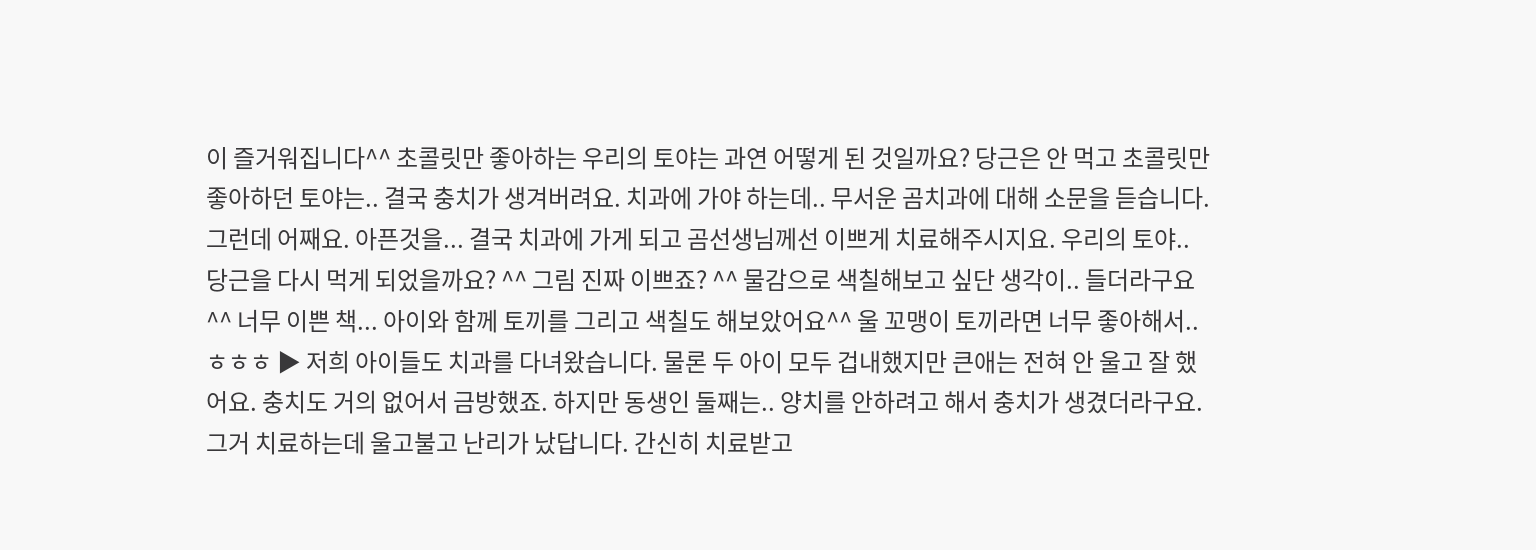이 즐거워집니다^^ 초콜릿만 좋아하는 우리의 토야는 과연 어떻게 된 것일까요? 당근은 안 먹고 초콜릿만 좋아하던 토야는.. 결국 충치가 생겨버려요. 치과에 가야 하는데.. 무서운 곰치과에 대해 소문을 듣습니다. 그런데 어째요. 아픈것을... 결국 치과에 가게 되고 곰선생님께선 이쁘게 치료해주시지요. 우리의 토야.. 당근을 다시 먹게 되었을까요? ^^ 그림 진짜 이쁘죠? ^^ 물감으로 색칠해보고 싶단 생각이.. 들더라구요^^ 너무 이쁜 책... 아이와 함께 토끼를 그리고 색칠도 해보았어요^^ 울 꼬맹이 토끼라면 너무 좋아해서..ㅎㅎㅎ ▶ 저희 아이들도 치과를 다녀왔습니다. 물론 두 아이 모두 겁내했지만 큰애는 전혀 안 울고 잘 했어요. 충치도 거의 없어서 금방했죠. 하지만 동생인 둘째는.. 양치를 안하려고 해서 충치가 생겼더라구요. 그거 치료하는데 울고불고 난리가 났답니다. 간신히 치료받고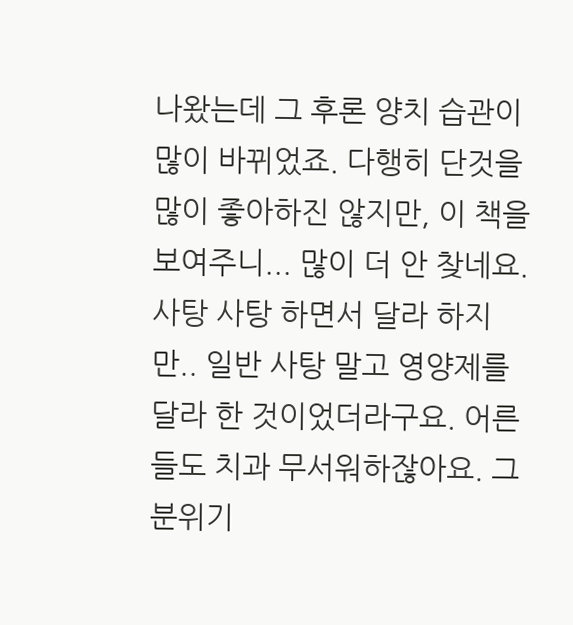나왔는데 그 후론 양치 습관이 많이 바뀌었죠. 다행히 단것을 많이 좋아하진 않지만, 이 책을 보여주니... 많이 더 안 찾네요. 사탕 사탕 하면서 달라 하지만.. 일반 사탕 말고 영양제를 달라 한 것이었더라구요. 어른들도 치과 무서워하잖아요. 그 분위기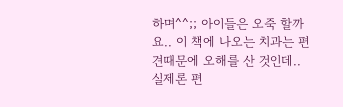하며^^;; 아이들은 오죽 할까요.. 이 책에 나오는 치과는 편견때문에 오해를 산 것인데.. 실제론 편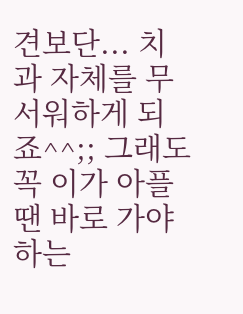견보단... 치과 자체를 무서워하게 되죠^^;; 그래도 꼭 이가 아플땐 바로 가야 하는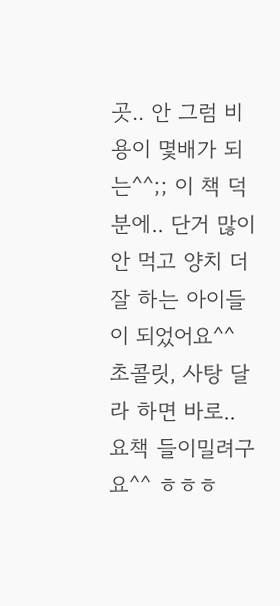곳.. 안 그럼 비용이 몇배가 되는^^;; 이 책 덕분에.. 단거 많이 안 먹고 양치 더 잘 하는 아이들이 되었어요^^ 초콜릿, 사탕 달라 하면 바로.. 요책 들이밀려구요^^ ㅎㅎㅎ